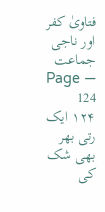فتاویٰ کفر اور ناجی جماعت — Page 124
۱۲۴ ایک رتی بھر بھی شک کی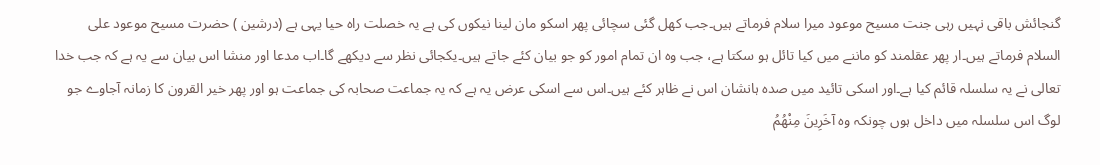گنجائش باقی نہیں رہی جنت مسیح موعود میرا سلام فرماتے ہیں۔جب کھل گئی سچائی پھر اسکو مان لینا نیکوں کی ہے یہ خصلت راہ حیا یہی ہے (درشین ) حضرت مسیح موعود علی السلام فرماتے ہیں۔ار پھر عقلمند کو ماننے میں کیا تائل ہو سکتا ہے، جب وہ ان تمام امور کو جو بیان کئے جاتے ہیں۔یکجائی نظر سے دیکھے گا۔اب مدعا اور منشا اس بیان سے یہ ہے کہ جب خدا تعالی نے یہ سلسلہ قائم کیا ہے۔اور اسکی تائید میں صدہ ہانشان اس نے ظاہر کئے ہیں۔اس سے اسکی عرض یہ ہے کہ یہ جماعت صحابہ کی جماعت ہو اور پھر خیر القرون کا زمانہ آجاوے جو لوگ اس سلسلہ میں داخل ہوں چونکہ وہ آخَرِينَ مِنْهُمُ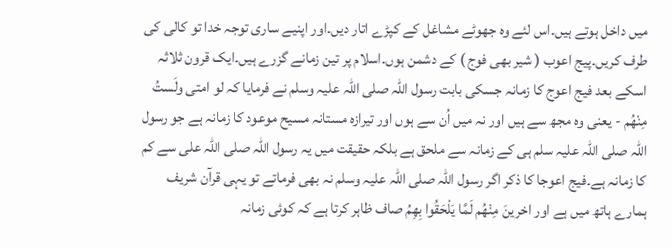میں داخل ہوتے ہیں۔اس لئے وہ جھوٹے مشاغل کے کپڑے اتار دیں۔اور اپنیے ساری توجہ خدا تو کالی کی طرف کریں۔پیج اعوب ( شیر بھی فوج ) کے دشمن ہوں۔اسلام پر تین زمانے گزرے ہیں۔ایک قرون ثلاثہ اسکے بعد فیج اعوج کا زمانہ جسکی بابت رسول اللہ صلی اللہ علیہ وسلم نے فرمایا کہ لو امتى ولَستُ مِنْهُم - یعنی وہ مجھ سے ہیں اور نہ میں اُن سے ہوں اور تیرازہ مستانہ مسیح موعود کا زمانہ ہے جو رسول اللہ صلی اللہ علیہ سلم ہی کے زمانہ سے ملحق ہے بلکہ حقیقت میں یہ رسول اللہ صلی اللہ علی سے کم کا زمانہ ہے۔فیج اعوجا کا ذکر اگر رسول اللہ صلی اللہ علیہ وسلم نہ بھی فرماتے تو یہی قرآن شریف ہمارے ہاتھ میں ہے اور اخرينَ مِنْهُم لَمَّا يَلْحَقُوا بِهِمُ صاف ظاہر کرتا ہے کہ کوئی زمانہ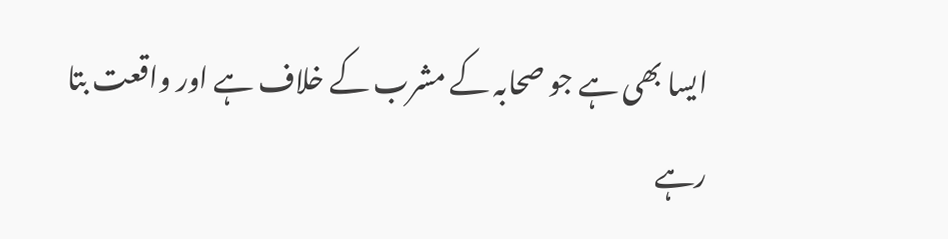ایسا بھی ہے جو صحابہ کے مشرب کے خلاف ہے اور واقعت بتا رہے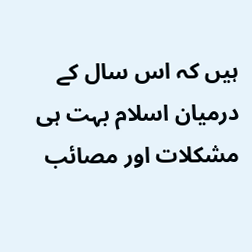ہیں کہ اس سال کے درمیان اسلام بہت ہی مشکلات اور مصائب